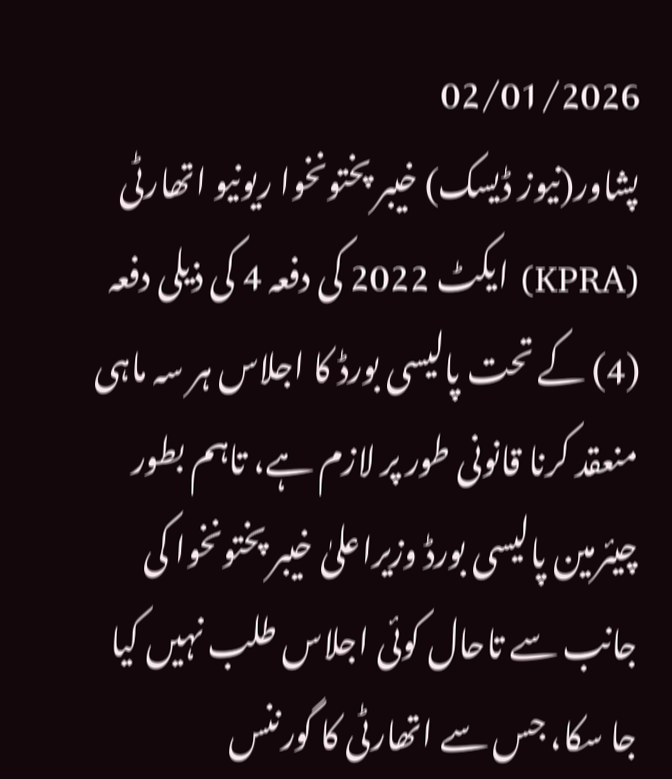02/01/2026
پشاور(نیوز ڈیسک) خیبر پختونخوا ریونیو اتھارٹی (KPRA) ایکٹ 2022 کی دفعہ 4 کی ذیلی دفعہ (4) کے تحت پالیسی بورڈ کا اجلاس ہر سہ ماہی منعقد کرنا قانونی طور پر لازم ہے، تاہم بطور چیئرمین پالیسی بورڈ وزیراعلیٰ خیبر پختونخوا کی جانب سے تاحال کوئی اجلاس طلب نہیں کیا جا سکا، جس سے اتھارٹی کا گورننس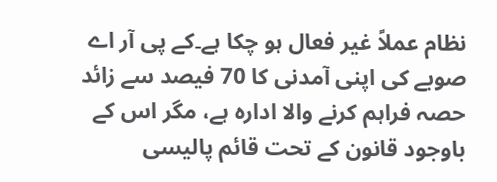نظام عملاً غیر فعال ہو چکا ہے۔کے پی آر اے صوبے کی اپنی آمدنی کا 70 فیصد سے زائد حصہ فراہم کرنے والا ادارہ ہے، مگر اس کے باوجود قانون کے تحت قائم پالیسی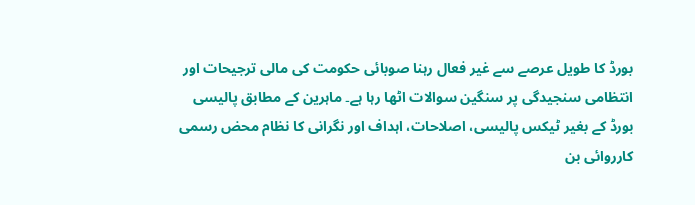بورڈ کا طویل عرصے سے غیر فعال رہنا صوبائی حکومت کی مالی ترجیحات اور انتظامی سنجیدگی پر سنگین سوالات اٹھا رہا ہے۔ ماہرین کے مطابق پالیسی بورڈ کے بغیر ٹیکس پالیسی، اصلاحات، اہداف اور نگرانی کا نظام محض رسمی کارروائی بن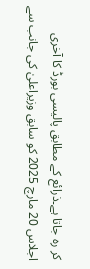کر رہ جاتا ہے۔ذرائع کے مطابق پالیسی بورڈ کا آخری اجلاس 20 مارچ 2025 کو سابق وزیراعلیٰ کی جانب سے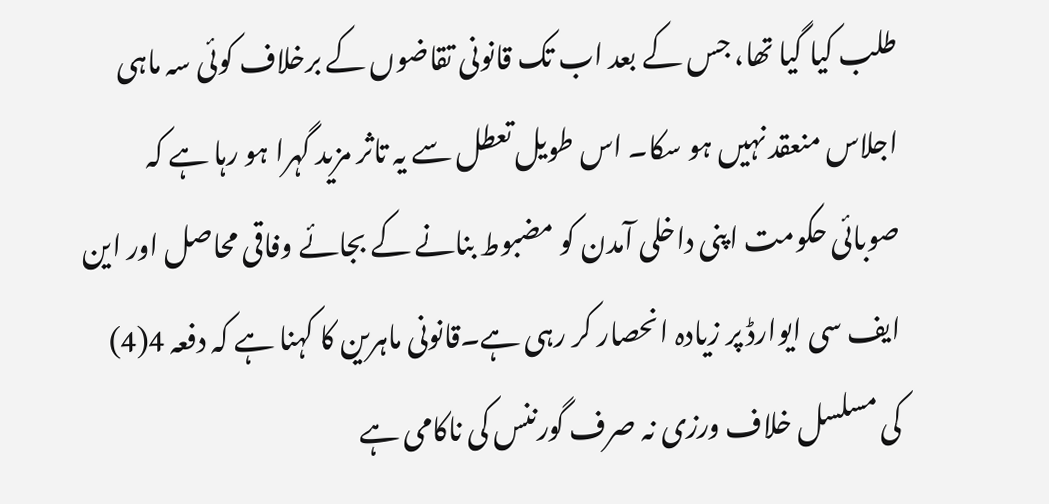طلب کیا گیا تھا، جس کے بعد اب تک قانونی تقاضوں کے برخلاف کوئی سہ ماہی اجلاس منعقد نہیں ہو سکا۔ اس طویل تعطل سے یہ تاثر مزید گہرا ہو رہا ہے کہ صوبائی حکومت اپنی داخلی آمدن کو مضبوط بنانے کے بجائے وفاقی محاصل اور این ایف سی ایوارڈ پر زیادہ انحصار کر رہی ہے۔قانونی ماہرین کا کہنا ہے کہ دفعہ 4(4) کی مسلسل خلاف ورزی نہ صرف گورننس کی ناکامی ہے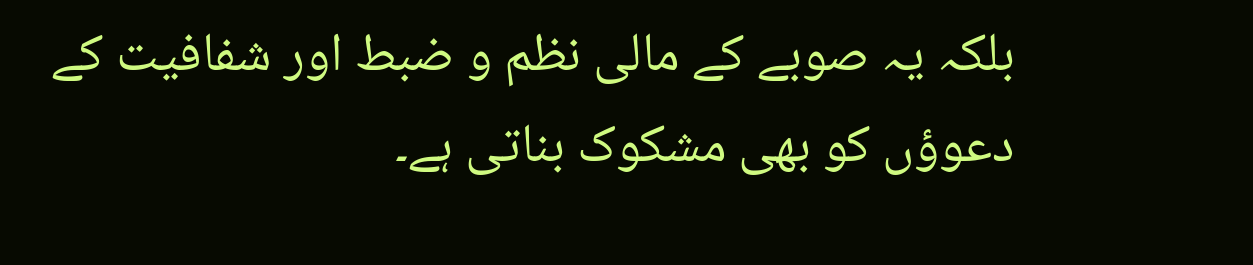بلکہ یہ صوبے کے مالی نظم و ضبط اور شفافیت کے دعوؤں کو بھی مشکوک بناتی ہے۔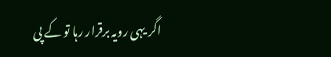اگر یہی رویہ برقرار رہا تو کے پی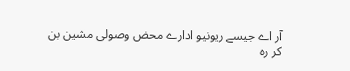آر اے جیسے ریونیو ادارے محض وصولی مشین بن کر رہ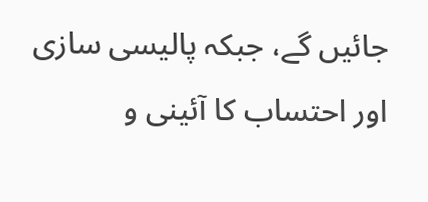جائیں گے، جبکہ پالیسی سازی اور احتساب کا آئینی و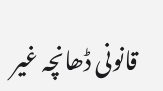قانونی ڈھانچہ غیر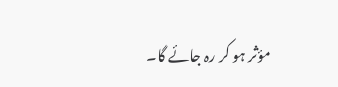مؤثر ہو کر رہ جائے گا۔